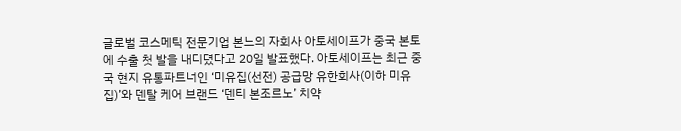글로벌 코스메틱 전문기업 본느의 자회사 아토세이프가 중국 본토에 수출 첫 발을 내디뎠다고 20일 발표했다. 아토세이프는 최근 중국 현지 유통파트너인 ‘미유집(선전) 공급망 유한회사(이하 미유집)’와 덴탈 케어 브랜드 ‘덴티 본조르노’ 치약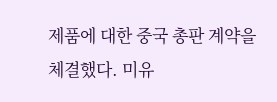제품에 대한 중국 총판 계약을 체결했다. 미유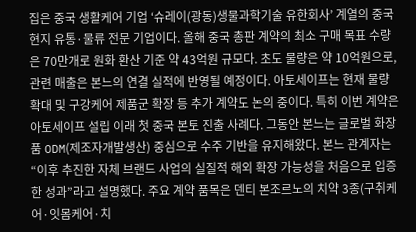집은 중국 생활케어 기업 ‘슈레이(광동)생물과학기술 유한회사’ 계열의 중국 현지 유통·물류 전문 기업이다. 올해 중국 총판 계약의 최소 구매 목표 수량은 70만개로 원화 환산 기준 약 43억원 규모다. 초도 물량은 약 10억원으로, 관련 매출은 본느의 연결 실적에 반영될 예정이다. 아토세이프는 현재 물량 확대 및 구강케어 제품군 확장 등 추가 계약도 논의 중이다. 특히 이번 계약은 아토세이프 설립 이래 첫 중국 본토 진출 사례다. 그동안 본느는 글로벌 화장품 ODM(제조자개발생산) 중심으로 수주 기반을 유지해왔다. 본느 관계자는 “이후 추진한 자체 브랜드 사업의 실질적 해외 확장 가능성을 처음으로 입증한 성과”라고 설명했다. 주요 계약 품목은 덴티 본조르노의 치약 3종(구취케어·잇몸케어·치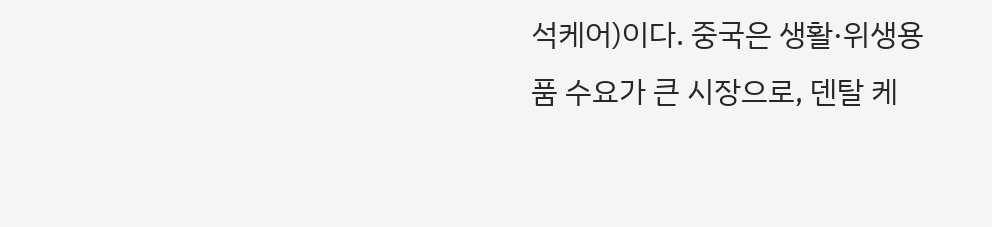석케어)이다. 중국은 생활·위생용품 수요가 큰 시장으로, 덴탈 케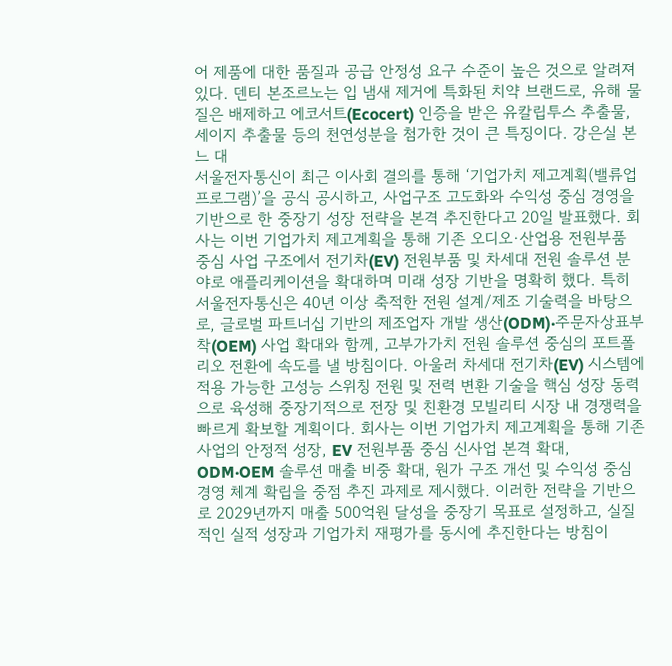어 제품에 대한 품질과 공급 안정성 요구 수준이 높은 것으로 알려져 있다. 덴티 본조르노는 입 냄새 제거에 특화된 치약 브랜드로, 유해 물질은 배제하고 에코서트(Ecocert) 인증을 받은 유칼립투스 추출물, 세이지 추출물 등의 천연성분을 첨가한 것이 큰 특징이다. 강은실 본느 대
서울전자통신이 최근 이사회 결의를 통해 ‘기업가치 제고계획(밸류업 프로그램)’을 공식 공시하고, 사업구조 고도화와 수익성 중심 경영을 기반으로 한 중장기 성장 전략을 본격 추진한다고 20일 발표했다. 회사는 이번 기업가치 제고계획을 통해 기존 오디오·산업용 전원부품 중심 사업 구조에서 전기차(EV) 전원부품 및 차세대 전원 솔루션 분야로 애플리케이션을 확대하며 미래 성장 기반을 명확히 했다. 특히 서울전자통신은 40년 이상 축적한 전원 설계/제조 기술력을 바탕으로, 글로벌 파트너십 기반의 제조업자 개발 생산(ODM)·주문자상표부착(OEM) 사업 확대와 함께, 고부가가치 전원 솔루션 중심의 포트폴리오 전환에 속도를 낼 방침이다. 아울러 차세대 전기차(EV) 시스템에 적용 가능한 고성능 스위칭 전원 및 전력 변환 기술을 핵심 성장 동력으로 육성해 중장기적으로 전장 및 친환경 모빌리티 시장 내 경쟁력을 빠르게 확보할 계획이다. 회사는 이번 기업가치 제고계획을 통해 기존 사업의 안정적 성장, EV 전원부품 중심 신사업 본격 확대, ODM·OEM 솔루션 매출 비중 확대, 원가 구조 개선 및 수익성 중심 경영 체계 확립을 중점 추진 과제로 제시했다. 이러한 전략을 기반으로 2029년까지 매출 500억원 달성을 중장기 목표로 설정하고, 실질적인 실적 성장과 기업가치 재평가를 동시에 추진한다는 방침이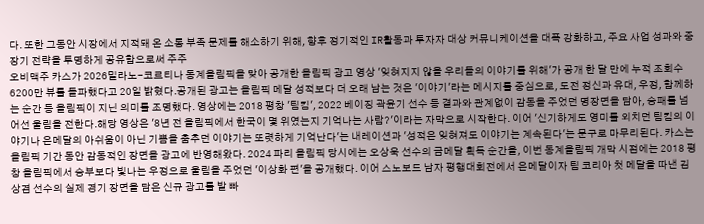다. 또한 그동안 시장에서 지적돼 온 소통 부족 문제를 해소하기 위해, 향후 정기적인 IR활동과 투자자 대상 커뮤니케이션을 대폭 강화하고, 주요 사업 성과와 중장기 전략을 투명하게 공유함으로써 주주
오비맥주 카스가 2026밀라노-코르티나 동계올림픽을 맞아 공개한 올림픽 광고 영상 '잊혀지지 않을 우리들의 이야기를 위해'가 공개 한 달 만에 누적 조회수 6200만 뷰를 돌파했다고 20일 밝혔다.공개된 광고는 올림픽 메달 성적보다 더 오래 남는 것은 '이야기'라는 메시지를 중심으로, 도전 정신과 유대, 우정, 함께하는 순간 등 올림픽이 지닌 의미를 조명했다. 영상에는 2018 평창 '팀킴', 2022 베이징 곽윤기 선수 등 결과와 관계없이 감동을 주었던 명장면을 담아, 승패를 넘어선 울림을 전한다.해당 영상은 '8년 전 올림픽에서 한국이 몇 위였는지 기억나는 사람?'이라는 자막으로 시작한다. 이어 '신기하게도 영미를 외치던 팀킴의 이야기나 은메달의 아쉬움이 아닌 기쁨을 춤추던 이야기는 또렷하게 기억난다'는 내레이션과 '성적은 잊혀져도 이야기는 계속된다'는 문구로 마무리된다. 카스는 올림픽 기간 동안 감동적인 장면을 광고에 반영해왔다. 2024 파리 올림픽 당시에는 오상욱 선수의 금메달 획득 순간을, 이번 동계올림픽 개막 시점에는 2018 평창 올림픽에서 승부보다 빛나는 우정으로 울림을 주었던 '이상화 편'을 공개했다. 이어 스노보드 남자 평행대회전에서 은메달이자 팀 코리아 첫 메달을 따낸 김상겸 선수의 실제 경기 장면을 담은 신규 광고를 발 빠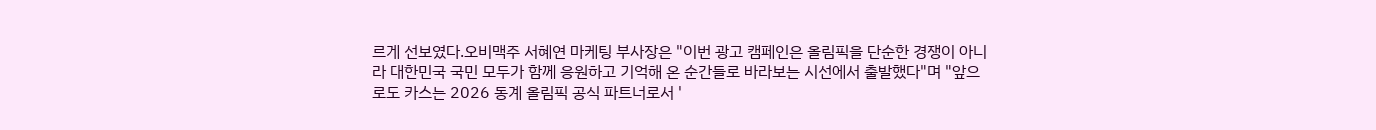르게 선보였다.오비맥주 서혜연 마케팅 부사장은 "이번 광고 캠페인은 올림픽을 단순한 경쟁이 아니라 대한민국 국민 모두가 함께 응원하고 기억해 온 순간들로 바라보는 시선에서 출발했다"며 "앞으로도 카스는 2026 동계 올림픽 공식 파트너로서 '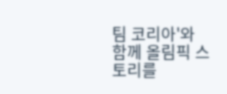팀 코리아'와 함께 올림픽 스토리를